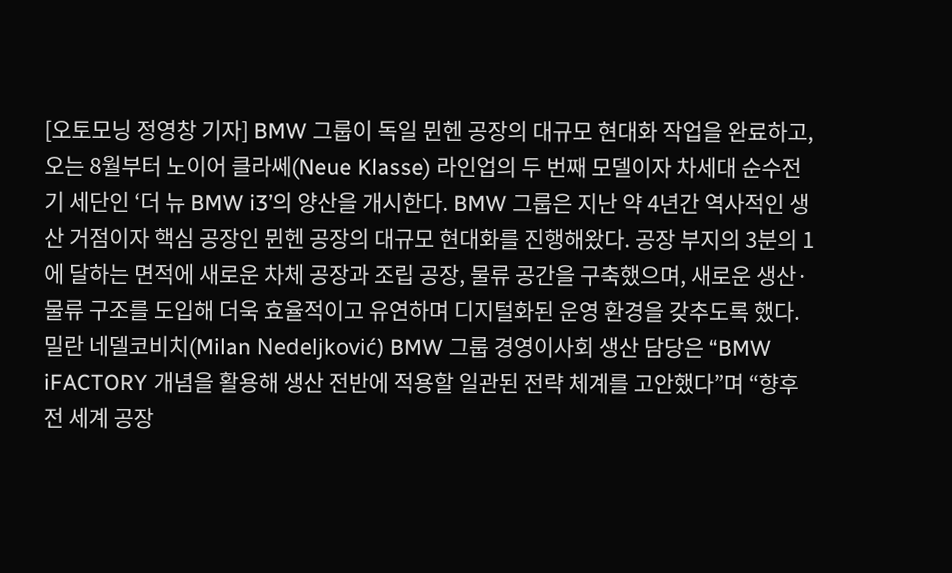[오토모닝 정영창 기자] BMW 그룹이 독일 뮌헨 공장의 대규모 현대화 작업을 완료하고, 오는 8월부터 노이어 클라쎄(Neue Klasse) 라인업의 두 번째 모델이자 차세대 순수전기 세단인 ‘더 뉴 BMW i3’의 양산을 개시한다. BMW 그룹은 지난 약 4년간 역사적인 생산 거점이자 핵심 공장인 뮌헨 공장의 대규모 현대화를 진행해왔다. 공장 부지의 3분의 1에 달하는 면적에 새로운 차체 공장과 조립 공장, 물류 공간을 구축했으며, 새로운 생산·물류 구조를 도입해 더욱 효율적이고 유연하며 디지털화된 운영 환경을 갖추도록 했다. 밀란 네델코비치(Milan Nedeljković) BMW 그룹 경영이사회 생산 담당은 “BMW iFACTORY 개념을 활용해 생산 전반에 적용할 일관된 전략 체계를 고안했다”며 “향후 전 세계 공장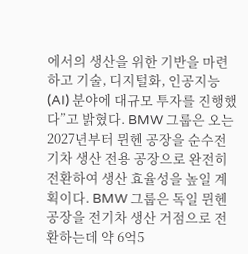에서의 생산을 위한 기반을 마련하고 기술, 디지털화, 인공지능(AI) 분야에 대규모 투자를 진행했다”고 밝혔다. BMW 그룹은 오는 2027년부터 뮌헨 공장을 순수전기차 생산 전용 공장으로 완전히 전환하여 생산 효율성을 높일 계획이다. BMW 그룹은 독일 뮌헨 공장을 전기차 생산 거점으로 전환하는데 약 6억5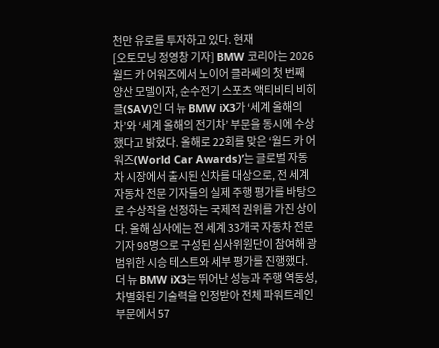천만 유로를 투자하고 있다. 현재
[오토모닝 정영창 기자] BMW 코리아는 2026 월드 카 어워즈에서 노이어 클라쎄의 첫 번째 양산 모델이자, 순수전기 스포츠 액티비티 비히클(SAV)인 더 뉴 BMW iX3가 ‘세계 올해의 차’와 ‘세계 올해의 전기차’ 부문을 동시에 수상했다고 밝혔다. 올해로 22회를 맞은 ‘월드 카 어워즈(World Car Awards)’는 글로벌 자동차 시장에서 출시된 신차를 대상으로, 전 세계 자동차 전문 기자들의 실제 주행 평가를 바탕으로 수상작을 선정하는 국제적 권위를 가진 상이다. 올해 심사에는 전 세계 33개국 자동차 전문 기자 98명으로 구성된 심사위원단이 참여해 광범위한 시승 테스트와 세부 평가를 진행했다. 더 뉴 BMW iX3는 뛰어난 성능과 주행 역동성, 차별화된 기술력을 인정받아 전체 파워트레인 부문에서 57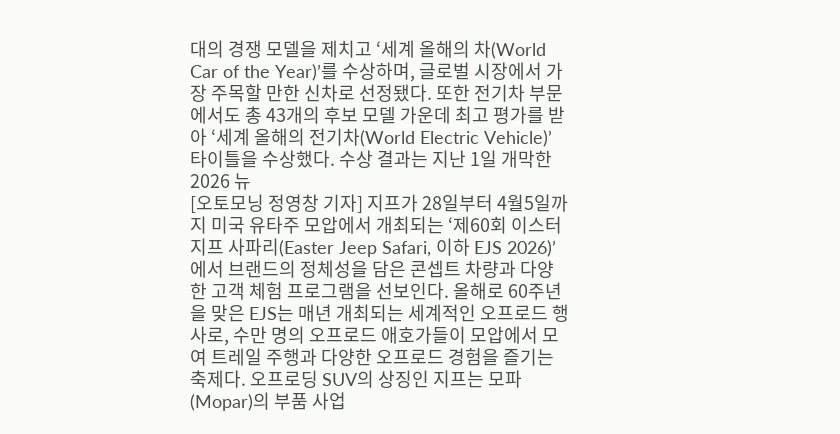대의 경쟁 모델을 제치고 ‘세계 올해의 차(World Car of the Year)’를 수상하며, 글로벌 시장에서 가장 주목할 만한 신차로 선정됐다. 또한 전기차 부문에서도 총 43개의 후보 모델 가운데 최고 평가를 받아 ‘세계 올해의 전기차(World Electric Vehicle)’ 타이틀을 수상했다. 수상 결과는 지난 1일 개막한 2026 뉴
[오토모닝 정영창 기자] 지프가 28일부터 4월5일까지 미국 유타주 모압에서 개최되는 ‘제60회 이스터 지프 사파리(Easter Jeep Safari, 이하 EJS 2026)’에서 브랜드의 정체성을 담은 콘셉트 차량과 다양한 고객 체험 프로그램을 선보인다. 올해로 60주년을 맞은 EJS는 매년 개최되는 세계적인 오프로드 행사로, 수만 명의 오프로드 애호가들이 모압에서 모여 트레일 주행과 다양한 오프로드 경험을 즐기는 축제다. 오프로딩 SUV의 상징인 지프는 모파(Mopar)의 부품 사업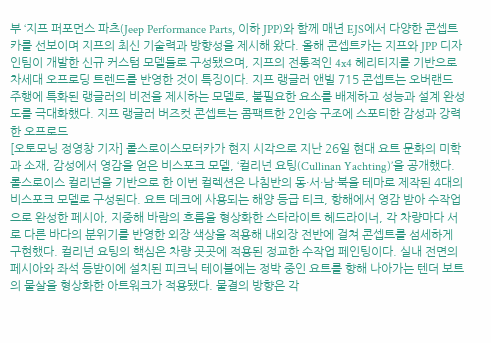부 ‘지프 퍼포먼스 파츠(Jeep Performance Parts, 이하 JPP)와 함께 매년 EJS에서 다양한 콘셉트카를 선보이며 지프의 최신 기술력과 방향성을 제시해 왔다. 올해 콘셉트카는 지프와 JPP 디자인팀이 개발한 신규 커스텀 모델들로 구성됐으며, 지프의 전통적인 4x4 헤리티지를 기반으로 차세대 오프로딩 트렌드를 반영한 것이 특징이다. 지프 랭글러 앤빌 715 콘셉트는 오버랜드 주행에 특화된 랭글러의 비전을 제시하는 모델로, 불필요한 요소를 배제하고 성능과 설계 완성도를 극대화했다. 지프 랭글러 버즈컷 콘셉트는 콤팩트한 2인승 구조에 스포티한 감성과 강력한 오프로드
[오토모닝 정영창 기자] 롤스로이스모터카가 현지 시각으로 지난 26일 현대 요트 문화의 미학과 소재, 감성에서 영감을 얻은 비스포크 모델, ‘컬리넌 요팅(Cullinan Yachting)’을 공개했다. 롤스로이스 컬리넌을 기반으로 한 이번 컬렉션은 나침반의 동·서·남·북을 테마로 제작된 4대의 비스포크 모델로 구성된다. 요트 데크에 사용되는 해양 등급 티크, 항해에서 영감 받아 수작업으로 완성한 페시아, 지중해 바람의 흐름을 형상화한 스타라이트 헤드라이너, 각 차량마다 서로 다른 바다의 분위기를 반영한 외장 색상을 적용해 내외장 전반에 걸쳐 콘셉트를 섬세하게 구현했다. 컬리넌 요팅의 핵심은 차량 곳곳에 적용된 정교한 수작업 페인팅이다. 실내 전면의 페시아와 좌석 등받이에 설치된 피크닉 테이블에는 정박 중인 요트를 향해 나아가는 텐더 보트의 물살을 형상화한 아트워크가 적용됐다. 물결의 방향은 각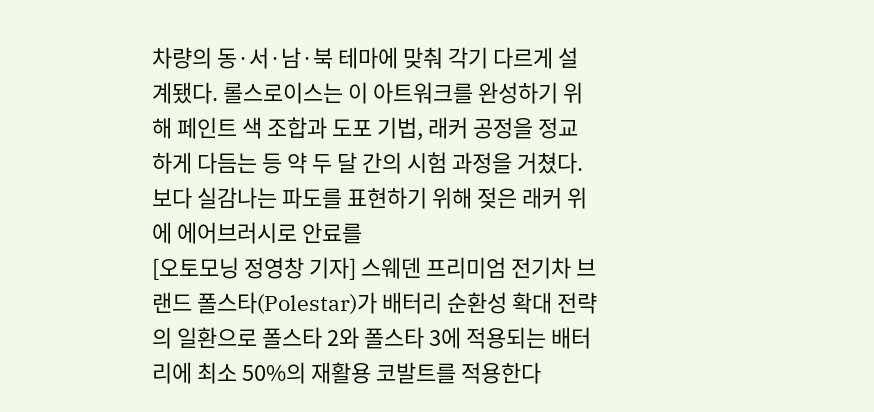차량의 동·서·남·북 테마에 맞춰 각기 다르게 설계됐다. 롤스로이스는 이 아트워크를 완성하기 위해 페인트 색 조합과 도포 기법, 래커 공정을 정교하게 다듬는 등 약 두 달 간의 시험 과정을 거쳤다. 보다 실감나는 파도를 표현하기 위해 젖은 래커 위에 에어브러시로 안료를
[오토모닝 정영창 기자] 스웨덴 프리미엄 전기차 브랜드 폴스타(Polestar)가 배터리 순환성 확대 전략의 일환으로 폴스타 2와 폴스타 3에 적용되는 배터리에 최소 50%의 재활용 코발트를 적용한다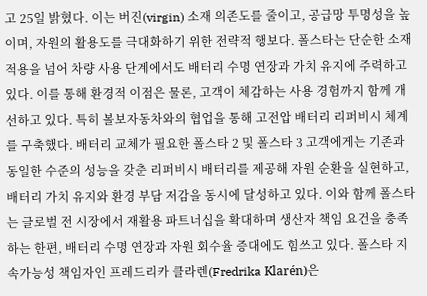고 25일 밝혔다. 이는 버진(virgin) 소재 의존도를 줄이고, 공급망 투명성을 높이며, 자원의 활용도를 극대화하기 위한 전략적 행보다. 폴스타는 단순한 소재 적용을 넘어 차량 사용 단계에서도 배터리 수명 연장과 가치 유지에 주력하고 있다. 이를 통해 환경적 이점은 물론, 고객이 체감하는 사용 경험까지 함께 개선하고 있다. 특히 볼보자동차와의 협업을 통해 고전압 배터리 리퍼비시 체계를 구축했다. 배터리 교체가 필요한 폴스타 2 및 폴스타 3 고객에게는 기존과 동일한 수준의 성능을 갖춘 리퍼비시 배터리를 제공해 자원 순환을 실현하고, 배터리 가치 유지와 환경 부담 저감을 동시에 달성하고 있다. 이와 함께 폴스타는 글로벌 전 시장에서 재활용 파트너십을 확대하며 생산자 책임 요건을 충족하는 한편, 배터리 수명 연장과 자원 회수율 증대에도 힘쓰고 있다. 폴스타 지속가능성 책임자인 프레드리카 클라렌(Fredrika Klarén)은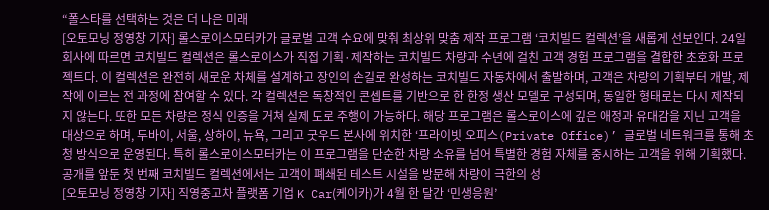“폴스타를 선택하는 것은 더 나은 미래
[오토모닝 정영창 기자] 롤스로이스모터카가 글로벌 고객 수요에 맞춰 최상위 맞춤 제작 프로그램 ‘코치빌드 컬렉션’을 새롭게 선보인다. 24일 회사에 따르면 코치빌드 컬렉션은 롤스로이스가 직접 기획·제작하는 코치빌드 차량과 수년에 걸친 고객 경험 프로그램을 결합한 초호화 프로젝트다. 이 컬렉션은 완전히 새로운 차체를 설계하고 장인의 손길로 완성하는 코치빌드 자동차에서 출발하며, 고객은 차량의 기획부터 개발, 제작에 이르는 전 과정에 참여할 수 있다. 각 컬렉션은 독창적인 콘셉트를 기반으로 한 한정 생산 모델로 구성되며, 동일한 형태로는 다시 제작되지 않는다. 또한 모든 차량은 정식 인증을 거쳐 실제 도로 주행이 가능하다. 해당 프로그램은 롤스로이스에 깊은 애정과 유대감을 지닌 고객을 대상으로 하며, 두바이, 서울, 상하이, 뉴욕, 그리고 굿우드 본사에 위치한 ‘프라이빗 오피스(Private Office)’ 글로벌 네트워크를 통해 초청 방식으로 운영된다. 특히 롤스로이스모터카는 이 프로그램을 단순한 차량 소유를 넘어 특별한 경험 자체를 중시하는 고객을 위해 기획했다. 공개를 앞둔 첫 번째 코치빌드 컬렉션에서는 고객이 폐쇄된 테스트 시설을 방문해 차량이 극한의 성
[오토모닝 정영창 기자] 직영중고차 플랫폼 기업 K Car(케이카)가 4월 한 달간 ‘민생응원’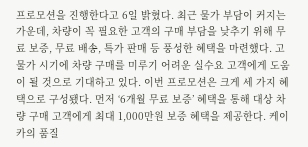프로모션을 진행한다고 6일 밝혔다. 최근 물가 부담이 커지는 가운데, 차량이 꼭 필요한 고객의 구매 부담을 낮추기 위해 무료 보증, 무료 배송, 특가 판매 등 풍성한 혜택을 마련했다. 고물가 시기에 차량 구매를 미루기 어려운 실수요 고객에게 도움이 될 것으로 기대하고 있다. 이번 프로모션은 크게 세 가지 혜택으로 구성됐다. 먼저 ‘6개월 무료 보증’ 혜택을 통해 대상 차량 구매 고객에게 최대 1,000만원 보증 혜택을 제공한다. 케이카의 품질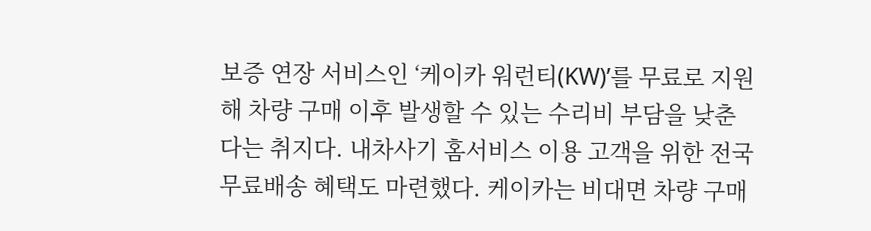보증 연장 서비스인 ‘케이카 워런티(KW)’를 무료로 지원해 차량 구매 이후 발생할 수 있는 수리비 부담을 낮춘다는 취지다. 내차사기 홈서비스 이용 고객을 위한 전국 무료배송 혜택도 마련했다. 케이카는 비대면 차량 구매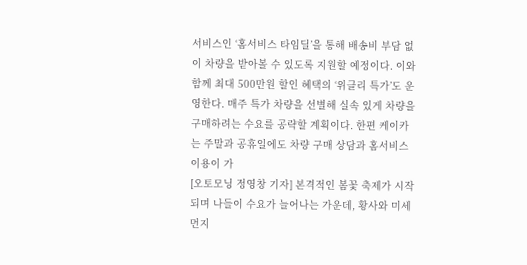서비스인 ‘홈서비스 타임딜’을 통해 배송비 부담 없이 차량을 받아볼 수 있도록 지원할 예정이다. 이와 함께 최대 500만원 할인 혜택의 ‘위클리 특가’도 운영한다. 매주 특가 차량을 선별해 실속 있게 차량을 구매하려는 수요를 공략할 계획이다. 한편 케이카는 주말과 공휴일에도 차량 구매 상담과 홈서비스 이용이 가
[오토모닝 정영창 기자] 본격적인 봄꽃 축제가 시작되며 나들이 수요가 늘어나는 가운데, 황사와 미세먼지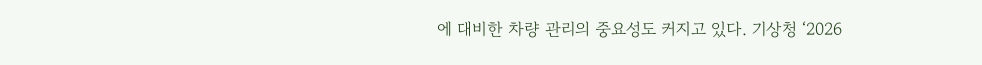에 대비한 차량 관리의 중요성도 커지고 있다. 기상청 ‘2026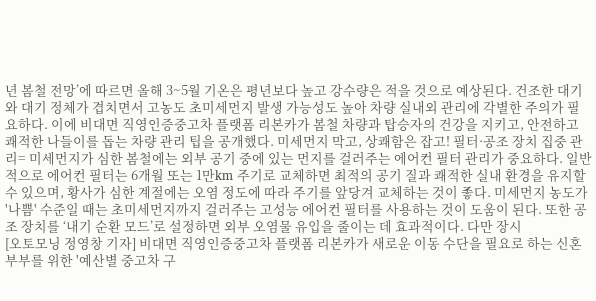년 봄철 전망’에 따르면 올해 3~5월 기온은 평년보다 높고 강수량은 적을 것으로 예상된다. 건조한 대기와 대기 정체가 겹치면서 고농도 초미세먼지 발생 가능성도 높아 차량 실내외 관리에 각별한 주의가 필요하다. 이에 비대면 직영인증중고차 플랫폼 리본카가 봄철 차량과 탑승자의 건강을 지키고, 안전하고 쾌적한 나들이를 돕는 차량 관리 팁을 공개했다. 미세먼지 막고, 상쾌함은 잡고! 필터·공조 장치 집중 관리= 미세먼지가 심한 봄철에는 외부 공기 중에 있는 먼지를 걸러주는 에어컨 필터 관리가 중요하다. 일반적으로 에어컨 필터는 6개월 또는 1만km 주기로 교체하면 최적의 공기 질과 쾌적한 실내 환경을 유지할 수 있으며, 황사가 심한 계절에는 오염 정도에 따라 주기를 앞당겨 교체하는 것이 좋다. 미세먼지 농도가 '나쁨' 수준일 때는 초미세먼지까지 걸러주는 고성능 에어컨 필터를 사용하는 것이 도움이 된다. 또한 공조 장치를 ‘내기 순환 모드’로 설정하면 외부 오염물 유입을 줄이는 데 효과적이다. 다만 장시
[오토모닝 정영창 기자] 비대면 직영인증중고차 플랫폼 리본카가 새로운 이동 수단을 필요로 하는 신혼부부를 위한 '예산별 중고차 구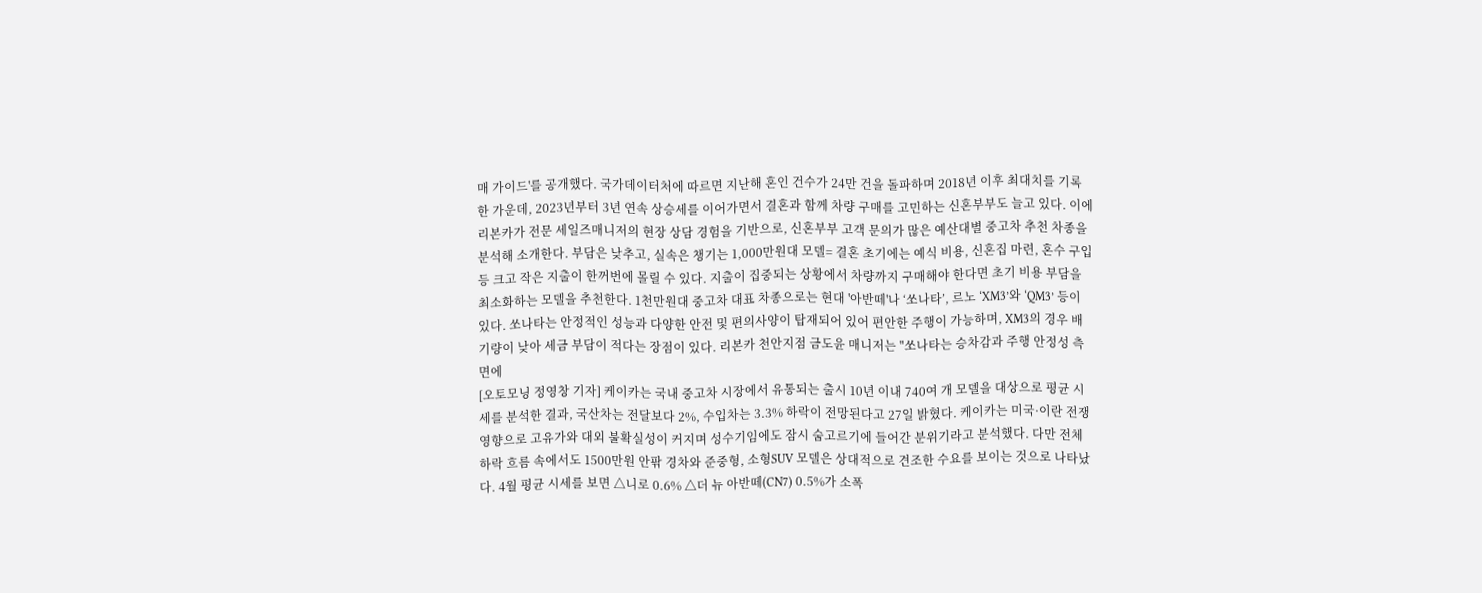매 가이드'를 공개했다. 국가데이터처에 따르면 지난해 혼인 건수가 24만 건을 돌파하며 2018년 이후 최대치를 기록한 가운데, 2023년부터 3년 연속 상승세를 이어가면서 결혼과 함께 차량 구매를 고민하는 신혼부부도 늘고 있다. 이에 리본카가 전문 세일즈매니저의 현장 상담 경험을 기반으로, 신혼부부 고객 문의가 많은 예산대별 중고차 추천 차종을 분석해 소개한다. 부담은 낮추고, 실속은 챙기는 1,000만원대 모델= 결혼 초기에는 예식 비용, 신혼집 마련, 혼수 구입 등 크고 작은 지출이 한꺼번에 몰릴 수 있다. 지출이 집중되는 상황에서 차량까지 구매해야 한다면 초기 비용 부담을 최소화하는 모델을 추천한다. 1천만원대 중고차 대표 차종으로는 현대 '아반떼'나 ‘쏘나타’, 르노 ‘XM3’와 ‘QM3’ 등이 있다. 쏘나타는 안정적인 성능과 다양한 안전 및 편의사양이 탑재되어 있어 편안한 주행이 가능하며, XM3의 경우 배기량이 낮아 세금 부담이 적다는 장점이 있다. 리본카 천안지점 금도윤 매니저는 "쏘나타는 승차감과 주행 안정성 측면에
[오토모닝 정영창 기자] 케이카는 국내 중고차 시장에서 유통되는 출시 10년 이내 740여 개 모델을 대상으로 평균 시세를 분석한 결과, 국산차는 전달보다 2%, 수입차는 3.3% 하락이 전망된다고 27일 밝혔다. 케이카는 미국·이란 전쟁 영향으로 고유가와 대외 불확실성이 커지며 성수기임에도 잠시 숨고르기에 들어간 분위기라고 분석했다. 다만 전체 하락 흐름 속에서도 1500만원 안팎 경차와 준중형, 소형SUV 모델은 상대적으로 견조한 수요를 보이는 것으로 나타났다. 4월 평균 시세를 보면 △니로 0.6% △더 뉴 아반떼(CN7) 0.5%가 소폭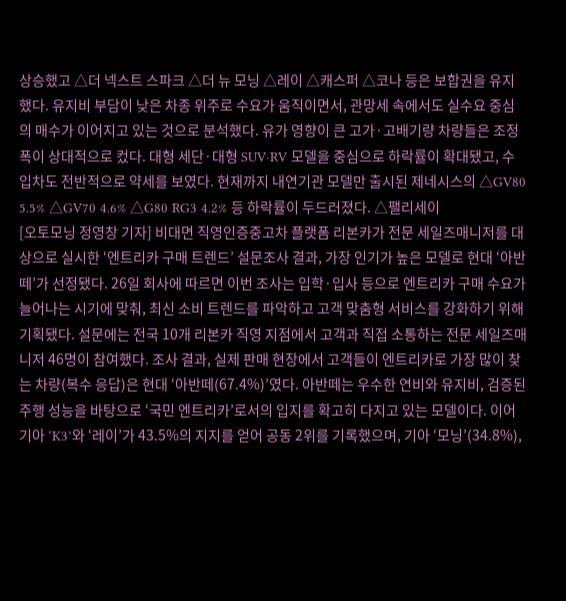상승했고 △더 넥스트 스파크 △더 뉴 모닝 △레이 △캐스퍼 △코나 등은 보합권을 유지했다. 유지비 부담이 낮은 차종 위주로 수요가 움직이면서, 관망세 속에서도 실수요 중심의 매수가 이어지고 있는 것으로 분석했다. 유가 영향이 큰 고가·고배기량 차량들은 조정 폭이 상대적으로 컸다. 대형 세단·대형 SUV·RV 모델을 중심으로 하락률이 확대됐고, 수입차도 전반적으로 약세를 보였다. 현재까지 내연기관 모델만 출시된 제네시스의 △GV80 5.5% △GV70 4.6% △G80 RG3 4.2% 등 하락률이 두드러졌다. △팰리세이
[오토모닝 정영창 기자] 비대면 직영인증중고차 플랫폼 리본카가 전문 세일즈매니저를 대상으로 실시한 ‘엔트리카 구매 트렌드’ 설문조사 결과, 가장 인기가 높은 모델로 현대 ‘아반떼’가 선정됐다. 26일 회사에 따르면 이번 조사는 입학·입사 등으로 엔트리카 구매 수요가 늘어나는 시기에 맞춰, 최신 소비 트렌드를 파악하고 고객 맞춤형 서비스를 강화하기 위해 기획됐다. 설문에는 전국 10개 리본카 직영 지점에서 고객과 직접 소통하는 전문 세일즈매니저 46명이 참여했다. 조사 결과, 실제 판매 현장에서 고객들이 엔트리카로 가장 많이 찾는 차량(복수 응답)은 현대 ‘아반떼(67.4%)’였다. 아반떼는 우수한 연비와 유지비, 검증된 주행 성능을 바탕으로 ‘국민 엔트리카’로서의 입지를 확고히 다지고 있는 모델이다. 이어 기아 ‘K3’와 ‘레이’가 43.5%의 지지를 얻어 공동 2위를 기록했으며, 기아 ‘모닝’(34.8%),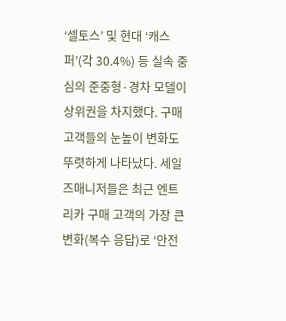‘셀토스’ 및 현대 ‘캐스퍼’(각 30.4%) 등 실속 중심의 준중형·경차 모델이 상위권을 차지했다. 구매 고객들의 눈높이 변화도 뚜렷하게 나타났다. 세일즈매니저들은 최근 엔트리카 구매 고객의 가장 큰 변화(복수 응답)로 ‘안전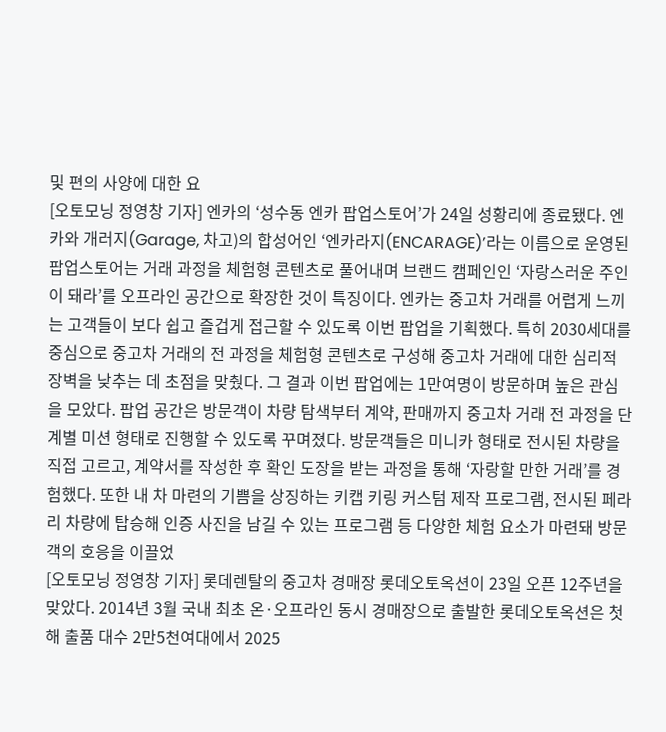및 편의 사양에 대한 요
[오토모닝 정영창 기자] 엔카의 ‘성수동 엔카 팝업스토어’가 24일 성황리에 종료됐다. 엔카와 개러지(Garage, 차고)의 합성어인 ‘엔카라지(ENCARAGE)’라는 이름으로 운영된 팝업스토어는 거래 과정을 체험형 콘텐츠로 풀어내며 브랜드 캠페인인 ‘자랑스러운 주인이 돼라’를 오프라인 공간으로 확장한 것이 특징이다. 엔카는 중고차 거래를 어렵게 느끼는 고객들이 보다 쉽고 즐겁게 접근할 수 있도록 이번 팝업을 기획했다. 특히 2030세대를 중심으로 중고차 거래의 전 과정을 체험형 콘텐츠로 구성해 중고차 거래에 대한 심리적 장벽을 낮추는 데 초점을 맞췄다. 그 결과 이번 팝업에는 1만여명이 방문하며 높은 관심을 모았다. 팝업 공간은 방문객이 차량 탐색부터 계약, 판매까지 중고차 거래 전 과정을 단계별 미션 형태로 진행할 수 있도록 꾸며졌다. 방문객들은 미니카 형태로 전시된 차량을 직접 고르고, 계약서를 작성한 후 확인 도장을 받는 과정을 통해 ‘자랑할 만한 거래’를 경험했다. 또한 내 차 마련의 기쁨을 상징하는 키캡 키링 커스텀 제작 프로그램, 전시된 페라리 차량에 탑승해 인증 사진을 남길 수 있는 프로그램 등 다양한 체험 요소가 마련돼 방문객의 호응을 이끌었
[오토모닝 정영창 기자] 롯데렌탈의 중고차 경매장 롯데오토옥션이 23일 오픈 12주년을 맞았다. 2014년 3월 국내 최초 온·오프라인 동시 경매장으로 출발한 롯데오토옥션은 첫 해 출품 대수 2만5천여대에서 2025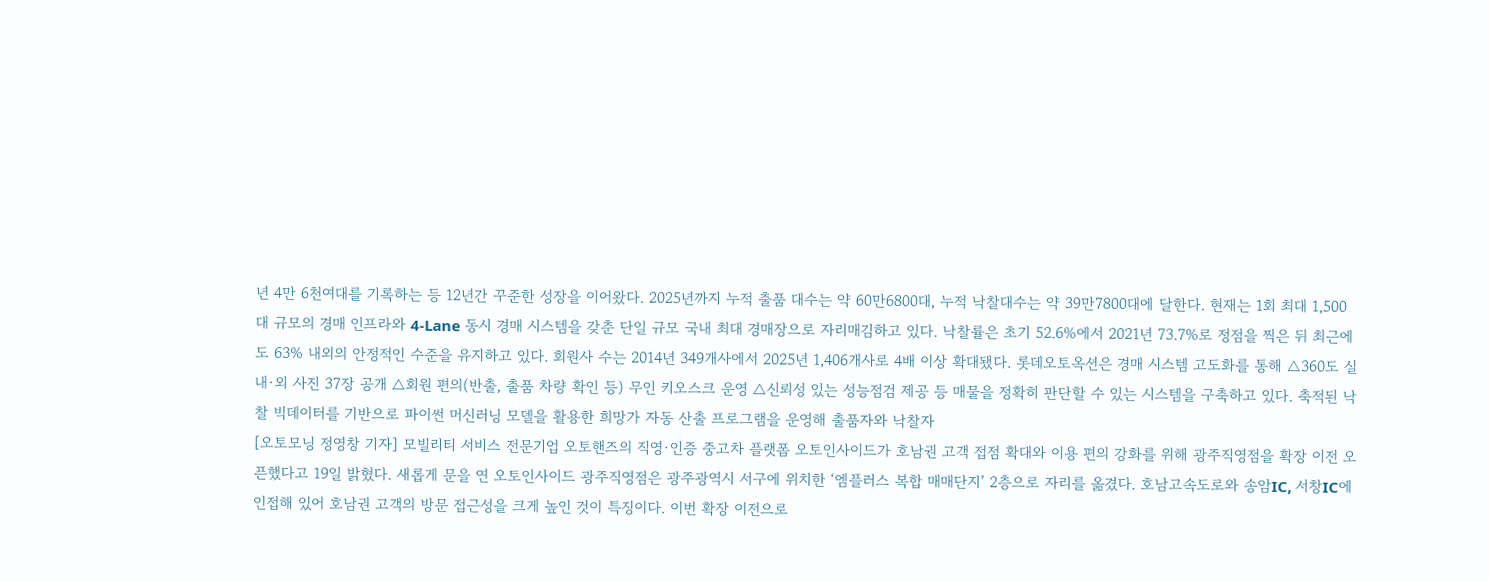년 4만 6천여대를 기록하는 등 12년간 꾸준한 성장을 이어왔다. 2025년까지 누적 출품 대수는 약 60만6800대, 누적 낙찰대수는 약 39만7800대에 달한다. 현재는 1회 최대 1,500대 규모의 경매 인프라와 4-Lane 동시 경매 시스템을 갖춘 단일 규모 국내 최대 경매장으로 자리매김하고 있다. 낙찰률은 초기 52.6%에서 2021년 73.7%로 정점을 찍은 뒤 최근에도 63% 내외의 안정적인 수준을 유지하고 있다. 회원사 수는 2014년 349개사에서 2025년 1,406개사로 4배 이상 확대됐다. 롯데오토옥션은 경매 시스템 고도화를 통해 △360도 실내·외 사진 37장 공개 △회원 편의(반출, 출품 차량 확인 등) 무인 키오스크 운영 △신뢰성 있는 성능점검 제공 등 매물을 정확히 판단할 수 있는 시스템을 구축하고 있다. 축적된 낙찰 빅데이터를 기반으로 파이썬 머신러닝 모델을 활용한 희망가 자동 산출 프로그램을 운영해 출품자와 낙찰자
[오토모닝 정영창 기자] 모빌리티 서비스 전문기업 오토핸즈의 직영·인증 중고차 플랫폼 오토인사이드가 호남권 고객 접점 확대와 이용 편의 강화를 위해 광주직영점을 확장 이전 오픈했다고 19일 밝혔다. 새롭게 문을 연 오토인사이드 광주직영점은 광주광역시 서구에 위치한 ‘엠플러스 복합 매매단지’ 2층으로 자리를 옮겼다. 호남고속도로와 송암IC, 서창IC에 인접해 있어 호남권 고객의 방문 접근성을 크게 높인 것이 특징이다. 이번 확장 이전으로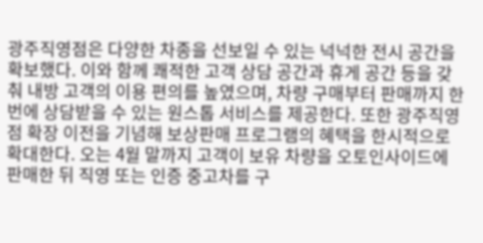광주직영점은 다양한 차종을 선보일 수 있는 넉넉한 전시 공간을 확보했다. 이와 함께 쾌적한 고객 상담 공간과 휴게 공간 등을 갖춰 내방 고객의 이용 편의를 높였으며, 차량 구매부터 판매까지 한 번에 상담받을 수 있는 원스톱 서비스를 제공한다. 또한 광주직영점 확장 이전을 기념해 보상판매 프로그램의 혜택을 한시적으로 확대한다. 오는 4월 말까지 고객이 보유 차량을 오토인사이드에 판매한 뒤 직영 또는 인증 중고차를 구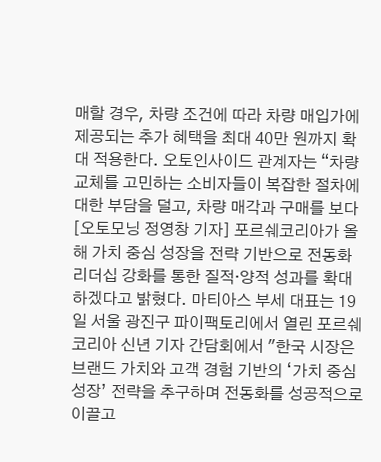매할 경우, 차량 조건에 따라 차량 매입가에 제공되는 추가 혜택을 최대 40만 원까지 확대 적용한다. 오토인사이드 관계자는 “차량 교체를 고민하는 소비자들이 복잡한 절차에 대한 부담을 덜고, 차량 매각과 구매를 보다
[오토모닝 정영창 기자] 포르쉐코리아가 올해 가치 중심 성장을 전략 기반으로 전동화 리더십 강화를 통한 질적·양적 성과를 확대하겠다고 밝혔다. 마티아스 부세 대표는 19일 서울 광진구 파이팩토리에서 열린 포르쉐코리아 신년 기자 간담회에서 "한국 시장은 브랜드 가치와 고객 경험 기반의 ‘가치 중심 성장’ 전략을 추구하며 전동화를 성공적으로 이끌고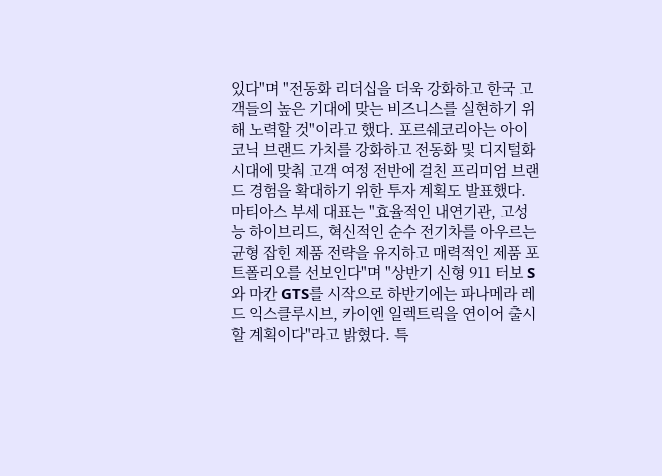있다"며 "전동화 리더십을 더욱 강화하고 한국 고객들의 높은 기대에 맞는 비즈니스를 실현하기 위해 노력할 것"이라고 했다. 포르쉐코리아는 아이코닉 브랜드 가치를 강화하고 전동화 및 디지털화 시대에 맞춰 고객 여정 전반에 걸친 프리미엄 브랜드 경험을 확대하기 위한 투자 계획도 발표했다. 마티아스 부세 대표는 "효율적인 내연기관, 고성능 하이브리드, 혁신적인 순수 전기차를 아우르는 균형 잡힌 제품 전략을 유지하고 매력적인 제품 포트폴리오를 선보인다"며 "상반기 신형 911 터보 S와 마칸 GTS를 시작으로 하반기에는 파나메라 레드 익스클루시브, 카이엔 일렉트릭을 연이어 출시할 계획이다"라고 밝혔다. 특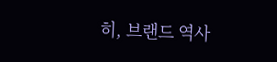히, 브랜드 역사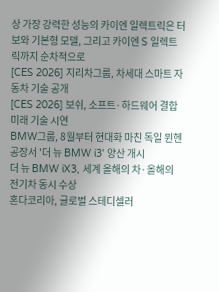상 가장 강력한 성능의 카이엔 일렉트릭은 터보와 기본형 모델, 그리고 카이엔 S 일렉트릭까지 순차적으로
[CES 2026] 지리차그룹, 차세대 스마트 자동차 기술 공개
[CES 2026] 보쉬, 소프트·하드웨어 결합 미래 기술 시연
BMW그룹, 8월부터 현대화 마친 독일 뮌헨 공장서 '더 뉴 BMW i3' 양산 개시
더 뉴 BMW iX3, 세계 올해의 차·올해의 전기차 동시 수상
혼다코리아, 글로벌 스테디셀러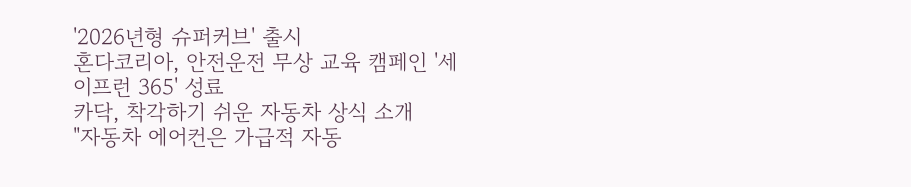'2026년형 슈퍼커브' 출시
혼다코리아, 안전운전 무상 교육 캠페인 '세이프런 365' 성료
카닥, 착각하기 쉬운 자동차 상식 소개
"자동차 에어컨은 가급적 자동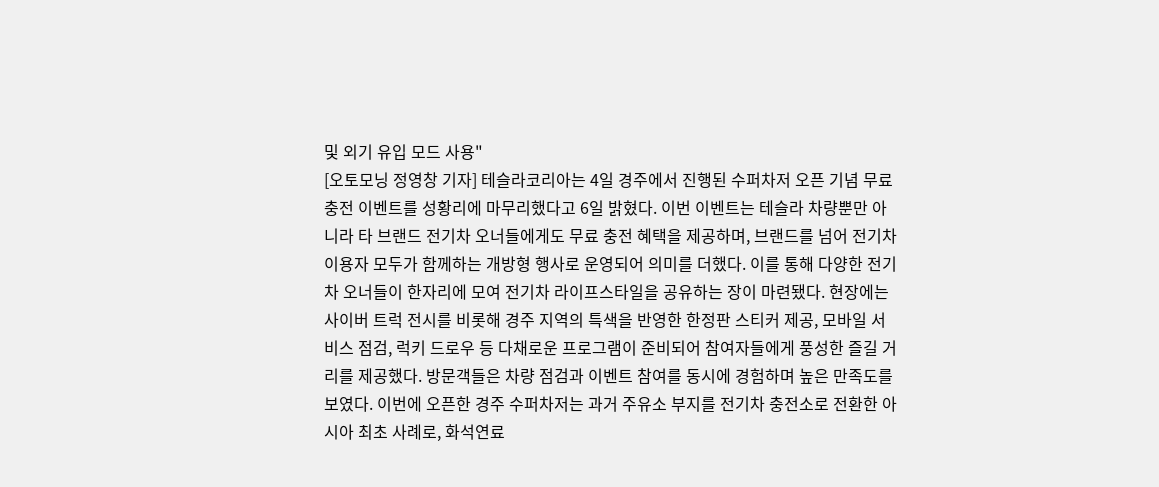및 외기 유입 모드 사용"
[오토모닝 정영창 기자] 테슬라코리아는 4일 경주에서 진행된 수퍼차저 오픈 기념 무료 충전 이벤트를 성황리에 마무리했다고 6일 밝혔다. 이번 이벤트는 테슬라 차량뿐만 아니라 타 브랜드 전기차 오너들에게도 무료 충전 혜택을 제공하며, 브랜드를 넘어 전기차 이용자 모두가 함께하는 개방형 행사로 운영되어 의미를 더했다. 이를 통해 다양한 전기차 오너들이 한자리에 모여 전기차 라이프스타일을 공유하는 장이 마련됐다. 현장에는 사이버 트럭 전시를 비롯해 경주 지역의 특색을 반영한 한정판 스티커 제공, 모바일 서비스 점검, 럭키 드로우 등 다채로운 프로그램이 준비되어 참여자들에게 풍성한 즐길 거리를 제공했다. 방문객들은 차량 점검과 이벤트 참여를 동시에 경험하며 높은 만족도를 보였다. 이번에 오픈한 경주 수퍼차저는 과거 주유소 부지를 전기차 충전소로 전환한 아시아 최초 사례로, 화석연료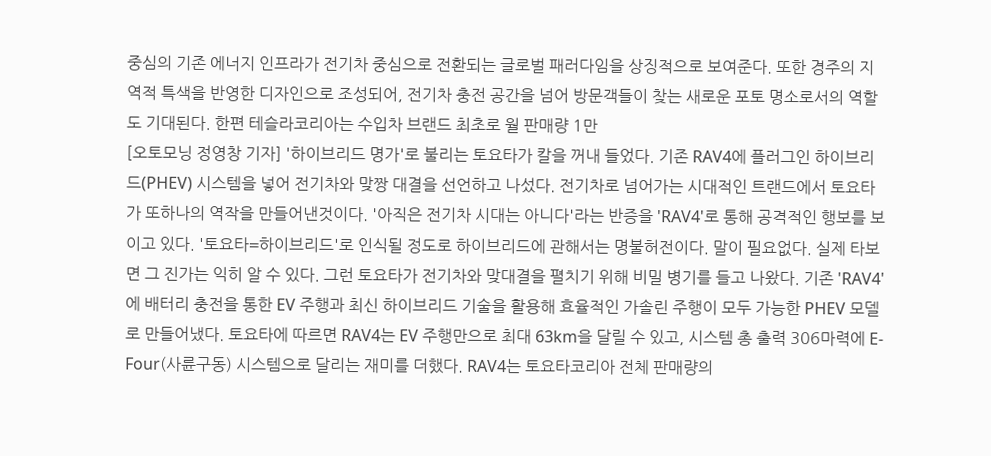중심의 기존 에너지 인프라가 전기차 중심으로 전환되는 글로벌 패러다임을 상징적으로 보여준다. 또한 경주의 지역적 특색을 반영한 디자인으로 조성되어, 전기차 충전 공간을 넘어 방문객들이 찾는 새로운 포토 명소로서의 역할도 기대된다. 한편 테슬라코리아는 수입차 브랜드 최초로 월 판매량 1만
[오토모닝 정영창 기자] '하이브리드 명가'로 불리는 토요타가 칼을 꺼내 들었다. 기존 RAV4에 플러그인 하이브리드(PHEV) 시스템을 넣어 전기차와 맞짱 대결을 선언하고 나섰다. 전기차로 넘어가는 시대적인 트랜드에서 토요타가 또하나의 역작을 만들어낸것이다. '아직은 전기차 시대는 아니다'라는 반증을 'RAV4'로 통해 공격적인 행보를 보이고 있다. '토요타=하이브리드'로 인식될 정도로 하이브리드에 관해서는 명불허전이다. 말이 필요없다. 실제 타보면 그 진가는 익히 알 수 있다. 그런 토요타가 전기차와 맞대결을 펼치기 위해 비밀 병기를 들고 나왔다. 기존 'RAV4'에 배터리 충전을 통한 EV 주행과 최신 하이브리드 기술을 활용해 효율적인 가솔린 주행이 모두 가능한 PHEV 모델로 만들어냈다. 토요타에 따르면 RAV4는 EV 주행만으로 최대 63km을 달릴 수 있고, 시스템 총 출력 306마력에 E-Four(사륜구동) 시스템으로 달리는 재미를 더했다. RAV4는 토요타코리아 전체 판매량의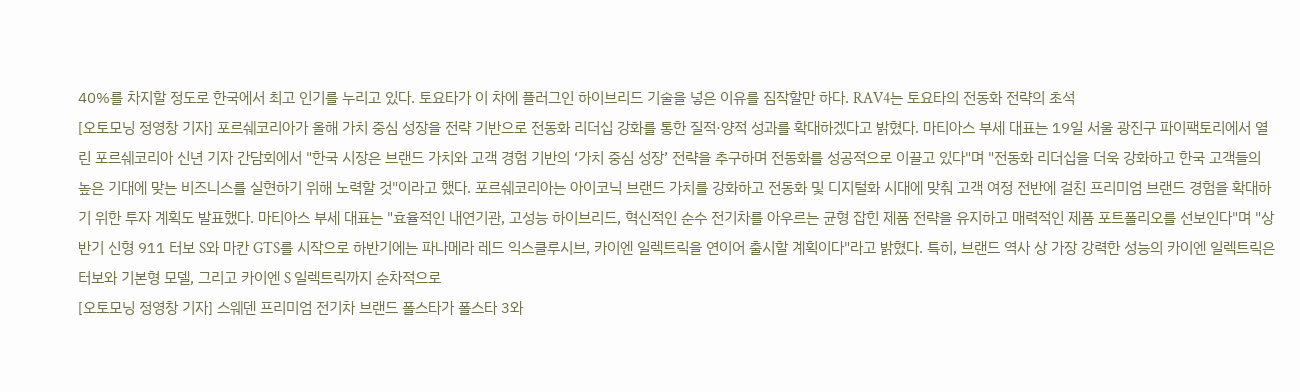40%를 차지할 정도로 한국에서 최고 인기를 누리고 있다. 토요타가 이 차에 플러그인 하이브리드 기술을 넣은 이유를 짐작할만 하다. RAV4는 토요타의 전동화 전략의 초석
[오토모닝 정영창 기자] 포르쉐코리아가 올해 가치 중심 성장을 전략 기반으로 전동화 리더십 강화를 통한 질적·양적 성과를 확대하겠다고 밝혔다. 마티아스 부세 대표는 19일 서울 광진구 파이팩토리에서 열린 포르쉐코리아 신년 기자 간담회에서 "한국 시장은 브랜드 가치와 고객 경험 기반의 ‘가치 중심 성장’ 전략을 추구하며 전동화를 성공적으로 이끌고 있다"며 "전동화 리더십을 더욱 강화하고 한국 고객들의 높은 기대에 맞는 비즈니스를 실현하기 위해 노력할 것"이라고 했다. 포르쉐코리아는 아이코닉 브랜드 가치를 강화하고 전동화 및 디지털화 시대에 맞춰 고객 여정 전반에 걸친 프리미엄 브랜드 경험을 확대하기 위한 투자 계획도 발표했다. 마티아스 부세 대표는 "효율적인 내연기관, 고성능 하이브리드, 혁신적인 순수 전기차를 아우르는 균형 잡힌 제품 전략을 유지하고 매력적인 제품 포트폴리오를 선보인다"며 "상반기 신형 911 터보 S와 마칸 GTS를 시작으로 하반기에는 파나메라 레드 익스클루시브, 카이엔 일렉트릭을 연이어 출시할 계획이다"라고 밝혔다. 특히, 브랜드 역사 상 가장 강력한 성능의 카이엔 일렉트릭은 터보와 기본형 모델, 그리고 카이엔 S 일렉트릭까지 순차적으로
[오토모닝 정영창 기자] 스웨덴 프리미엄 전기차 브랜드 폴스타가 폴스타 3와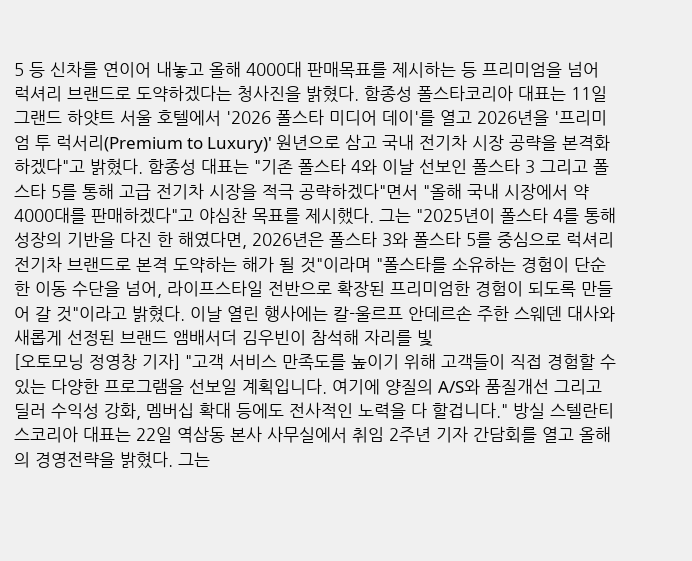5 등 신차를 연이어 내놓고 올해 4000대 판매목표를 제시하는 등 프리미엄을 넘어 럭셔리 브랜드로 도약하겠다는 청사진을 밝혔다. 함종성 폴스타코리아 대표는 11일 그랜드 하얏트 서울 호텔에서 '2026 폴스타 미디어 데이'를 열고 2026년을 '프리미엄 투 럭서리(Premium to Luxury)' 원년으로 삼고 국내 전기차 시장 공략을 본격화 하겠다"고 밝혔다. 함종성 대표는 "기존 폴스타 4와 이날 선보인 폴스타 3 그리고 폴스타 5를 통해 고급 전기차 시장을 적극 공략하겠다"면서 "올해 국내 시장에서 약 4000대를 판매하겠다"고 야심찬 목표를 제시했다. 그는 "2025년이 폴스타 4를 통해 성장의 기반을 다진 한 해였다면, 2026년은 폴스타 3와 폴스타 5를 중심으로 럭셔리 전기차 브랜드로 본격 도약하는 해가 될 것"이라며 "폴스타를 소유하는 경험이 단순한 이동 수단을 넘어, 라이프스타일 전반으로 확장된 프리미엄한 경험이 되도록 만들어 갈 것"이라고 밝혔다. 이날 열린 행사에는 칼-울르프 안데르손 주한 스웨덴 대사와 새롭게 선정된 브랜드 앰배서더 김우빈이 참석해 자리를 빛
[오토모닝 정영창 기자] "고객 서비스 만족도를 높이기 위해 고객들이 직접 경험할 수 있는 다양한 프로그램을 선보일 계획입니다. 여기에 양질의 A/S와 품질개선 그리고 딜러 수익성 강화, 멤버십 확대 등에도 전사적인 노력을 다 할겁니다." 방실 스텔란티스코리아 대표는 22일 역삼동 본사 사무실에서 취임 2주년 기자 간담회를 열고 올해의 경영전략을 밝혔다. 그는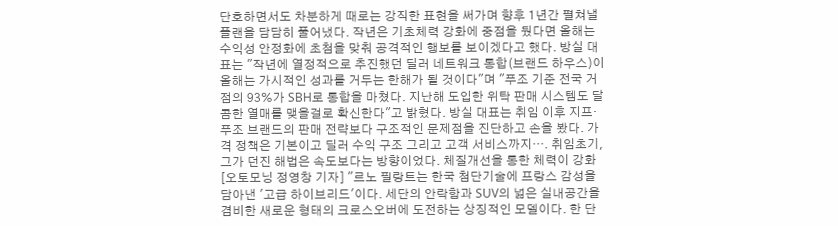단호하면서도 차분하게 때로는 강직한 표현을 써가며 향후 1년간 펼쳐낼 플랜을 담담히 풀어냈다. 작년은 기초체력 강화에 중점을 뒀다면 올해는 수익성 안정화에 초첨을 맞춰 공격적인 행보를 보이겠다고 했다. 방실 대표는 "작년에 열정적으로 추진했던 딜러 네트워크 통합(브랜드 하우스)이 올해는 가시적인 성과를 거두는 한해가 될 것이다"며 "푸조 기준 전국 거점의 93%가 SBH로 통합을 마쳤다. 지난해 도입한 위탁 판매 시스템도 달콤한 열매를 맺을걸로 확신한다"고 밝혔다. 방실 대표는 취임 이후 지프·푸조 브랜드의 판매 전략보다 구조적인 문제점을 진단하고 손을 봤다. 가격 정책은 기본이고 딜러 수익 구조 그리고 고객 서비스까지…. 취임초기, 그가 던진 해법은 속도보다는 방향이었다. 체질개선을 통한 체력이 강화
[오토모닝 정영창 기자] "르노 필랑트는 한국 첨단기술에 프랑스 감성을 담아낸 '고급 하이브리드'이다. 세단의 안락함과 SUV의 넓은 실내공간을 겸비한 새로운 형태의 크로스오버에 도전하는 상징적인 모델이다. 한 단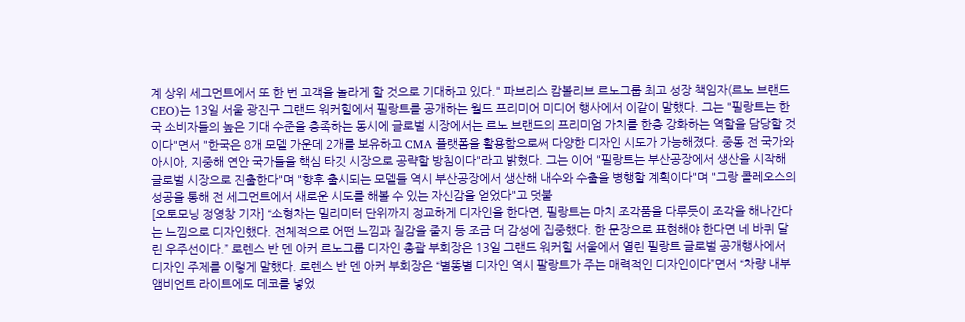계 상위 세그먼트에서 또 한 번 고객을 놀라게 할 것으로 기대하고 있다." 파브리스 캄볼리브 르노그룹 최고 성장 책임자(르노 브랜드 CEO)는 13일 서울 광진구 그랜드 워커힐에서 필랑트를 공개하는 월드 프리미어 미디어 행사에서 이같이 말했다. 그는 "필랑트는 한국 소비자들의 높은 기대 수준을 충족하는 동시에 글로벌 시장에서는 르노 브랜드의 프리미엄 가치를 한층 강화하는 역할을 담당할 것이다"면서 "한국은 8개 모델 가운데 2개를 보유하고 CMA 플랫폼을 활용함으로써 다양한 디자인 시도가 가능해졌다. 중동 전 국가와 아시아, 지중해 연안 국가들을 핵심 타깃 시장으로 공략할 방침이다"라고 밝혔다. 그는 이어 "필랑트는 부산공장에서 생산을 시작해 글로벌 시장으로 진출한다"며 "향후 출시되는 모델들 역시 부산공장에서 생산해 내수와 수출을 병행할 계획이다"며 "그랑 콜레오스의 성공을 통해 전 세그먼트에서 새로운 시도를 해볼 수 있는 자신감을 얻었다"고 덧붙
[오토모닝 정영창 기자] “소형차는 밀리미터 단위까지 정교하게 디자인을 한다면, 필랑트는 마치 조각품을 다루듯이 조각을 해나간다는 느낌으로 디자인했다. 전체적으로 어떤 느낌과 질감을 줄지 등 조금 더 감성에 집중했다. 한 문장으로 표현해야 한다면 네 바퀴 달린 우주선이다.” 로렌스 반 덴 아커 르노그룹 디자인 총괄 부회장은 13일 그랜드 워커힐 서울에서 열린 필랑트 글로벌 공개행사에서 디자인 주제를 이렇게 말했다. 로렌스 반 덴 아커 부회장은 “별똥별 디자인 역시 팔랑트가 주는 매력적인 디자인이다”면서 “차량 내부 앰비언트 라이트에도 데코를 넣었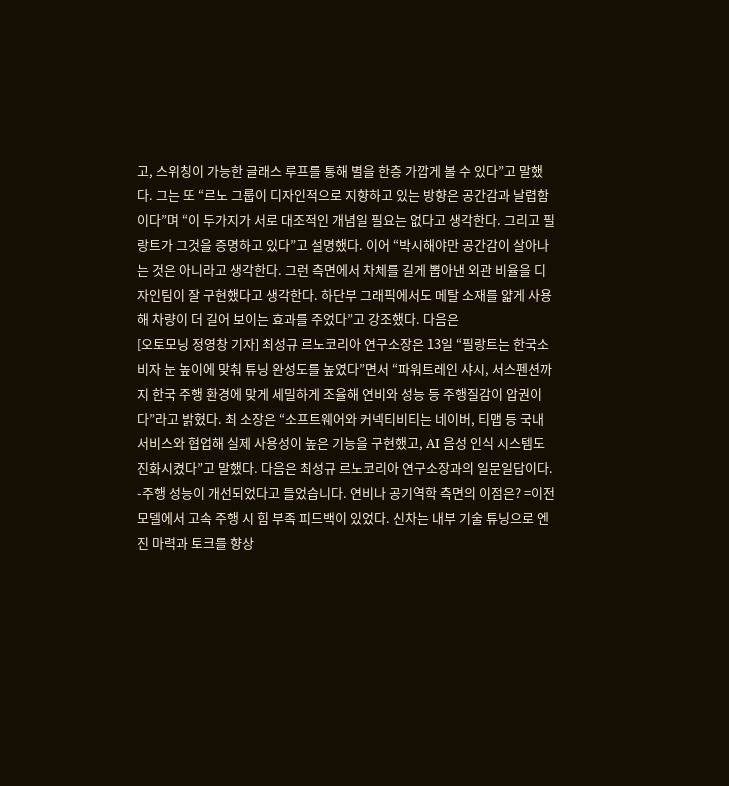고, 스위칭이 가능한 글래스 루프를 통해 별을 한층 가깝게 볼 수 있다”고 말했다. 그는 또 “르노 그룹이 디자인적으로 지향하고 있는 방향은 공간감과 날렵함이다”며 “이 두가지가 서로 대조적인 개념일 필요는 없다고 생각한다. 그리고 필랑트가 그것을 증명하고 있다”고 설명했다. 이어 “박시해야만 공간감이 살아나는 것은 아니라고 생각한다. 그런 측면에서 차체를 길게 뽑아낸 외관 비율을 디자인팀이 잘 구현했다고 생각한다. 하단부 그래픽에서도 메탈 소재를 얇게 사용해 차량이 더 길어 보이는 효과를 주었다”고 강조했다. 다음은
[오토모닝 정영창 기자] 최성규 르노코리아 연구소장은 13일 “필랑트는 한국소비자 눈 높이에 맞춰 튜닝 완성도를 높였다”면서 “파워트레인 샤시, 서스펜션까지 한국 주행 환경에 맞게 세밀하게 조율해 연비와 성능 등 주행질감이 압권이다”라고 밝혔다. 최 소장은 “소프트웨어와 커넥티비티는 네이버, 티맵 등 국내 서비스와 협업해 실제 사용성이 높은 기능을 구현했고, AI 음성 인식 시스템도 진화시켰다”고 말했다. 다음은 최성규 르노코리아 연구소장과의 일문일답이다. -주행 성능이 개선되었다고 들었습니다. 연비나 공기역학 측면의 이점은? =이전 모델에서 고속 주행 시 힘 부족 피드백이 있었다. 신차는 내부 기술 튜닝으로 엔진 마력과 토크를 향상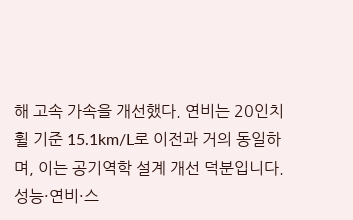해 고속 가속을 개선했다. 연비는 20인치 휠 기준 15.1km/L로 이전과 거의 동일하며, 이는 공기역학 설계 개선 덕분입니다. 성능·연비·스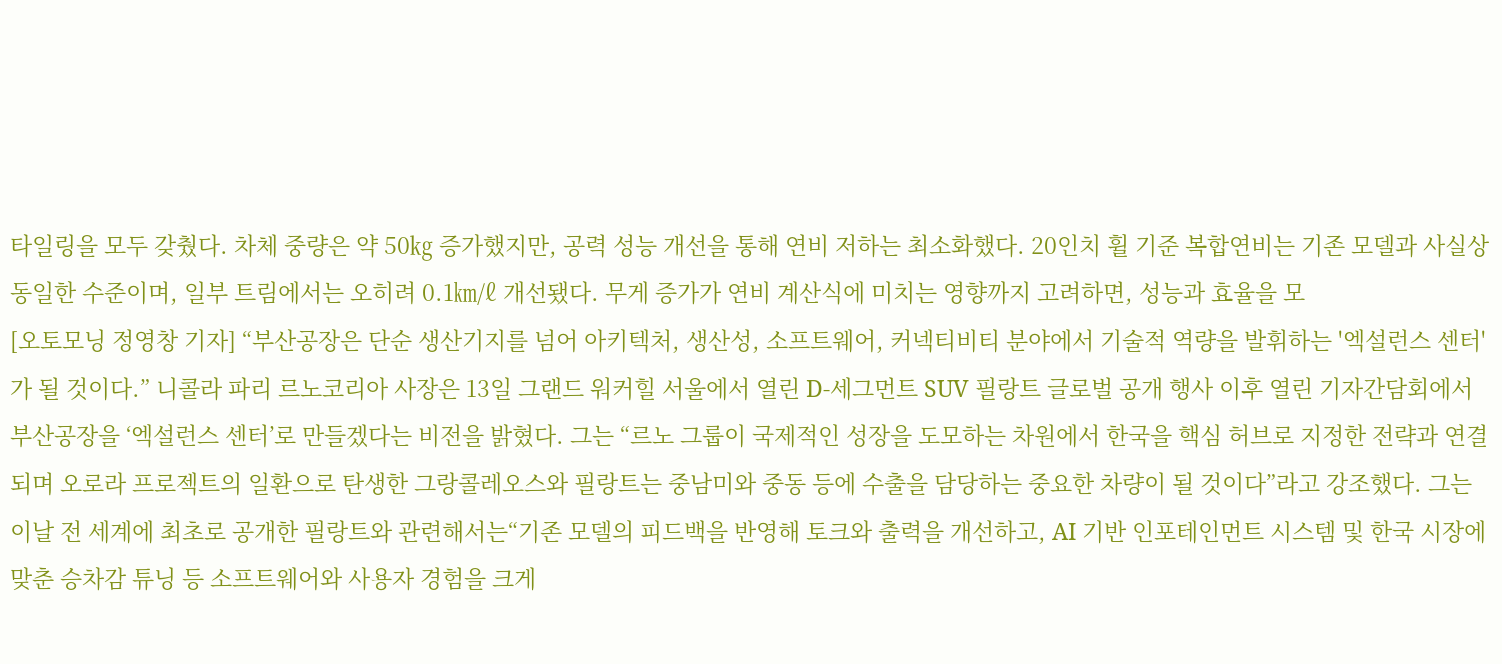타일링을 모두 갖췄다. 차체 중량은 약 50㎏ 증가했지만, 공력 성능 개선을 통해 연비 저하는 최소화했다. 20인치 휠 기준 복합연비는 기존 모델과 사실상 동일한 수준이며, 일부 트림에서는 오히려 0.1㎞/ℓ 개선됐다. 무게 증가가 연비 계산식에 미치는 영향까지 고려하면, 성능과 효율을 모
[오토모닝 정영창 기자] “부산공장은 단순 생산기지를 넘어 아키텍처, 생산성, 소프트웨어, 커넥티비티 분야에서 기술적 역량을 발휘하는 '엑설런스 센터'가 될 것이다.” 니콜라 파리 르노코리아 사장은 13일 그랜드 워커힐 서울에서 열린 D-세그먼트 SUV 필랑트 글로벌 공개 행사 이후 열린 기자간담회에서 부산공장을 ‘엑설런스 센터’로 만들겠다는 비전을 밝혔다. 그는 “르노 그룹이 국제적인 성장을 도모하는 차원에서 한국을 핵심 허브로 지정한 전략과 연결되며 오로라 프로젝트의 일환으로 탄생한 그랑콜레오스와 필랑트는 중남미와 중동 등에 수출을 담당하는 중요한 차량이 될 것이다”라고 강조했다. 그는 이날 전 세계에 최초로 공개한 필랑트와 관련해서는“기존 모델의 피드백을 반영해 토크와 출력을 개선하고, AI 기반 인포테인먼트 시스템 및 한국 시장에 맞춘 승차감 튜닝 등 소프트웨어와 사용자 경험을 크게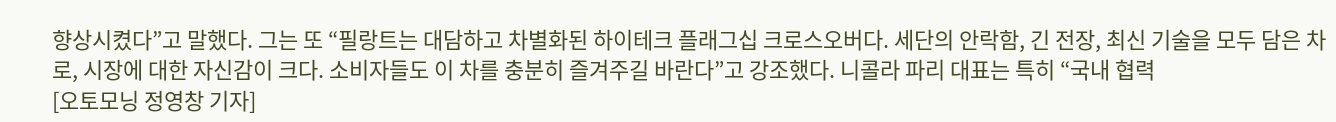향상시켰다”고 말했다. 그는 또 “필랑트는 대담하고 차별화된 하이테크 플래그십 크로스오버다. 세단의 안락함, 긴 전장, 최신 기술을 모두 담은 차로, 시장에 대한 자신감이 크다. 소비자들도 이 차를 충분히 즐겨주길 바란다”고 강조했다. 니콜라 파리 대표는 특히 “국내 협력
[오토모닝 정영창 기자]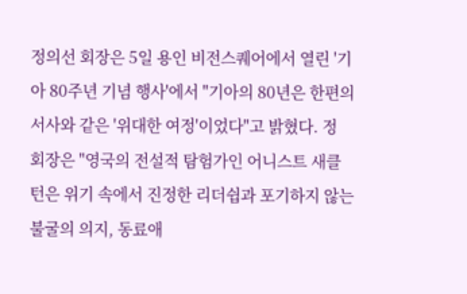정의선 회장은 5일 용인 비전스퀘어에서 열린 '기아 80주년 기념 행사'에서 "기아의 80년은 한편의 서사와 같은 '위대한 여정'이었다"고 밝혔다. 정 회장은 "영국의 전설적 탐험가인 어니스트 새클턴은 위기 속에서 진정한 리더쉽과 포기하지 않는 불굴의 의지, 동료애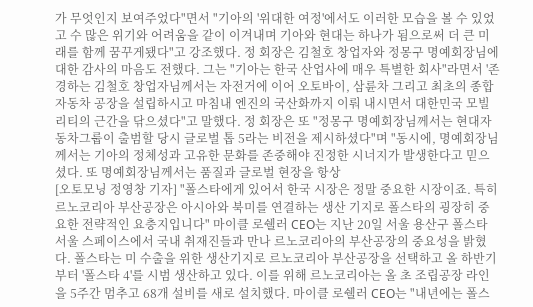가 무엇인지 보여주었다"면서 "기아의 '위대한 여정'에서도 이러한 모습을 볼 수 있었고 수 많은 위기와 어려움을 같이 이겨내며 기아와 현대는 하나가 됨으로써 더 큰 미래를 함께 꿈꾸게됐다"고 강조했다. 정 회장은 김철호 창업자와 정몽구 명예회장님에 대한 감사의 마음도 전했다. 그는 "기아는 한국 산업사에 매우 특별한 회사"라면서 '존경하는 김철호 창업자님께서는 자전거에 이어 오토바이, 삼륜차 그리고 최초의 종합 자동차 공장을 설립하시고 마침내 엔진의 국산화까지 이뤄 내시면서 대한민국 모빌리티의 근간을 닦으셨다"고 말했다. 정 회장은 또 "정몽구 명예회장님께서는 현대자동차그룹이 출범할 당시 글로벌 톱 5라는 비전을 제시하셨다"며 "동시에, 명예회장님께서는 기아의 정체성과 고유한 문화를 존중해야 진정한 시너지가 발생한다고 믿으셨다. 또 명예회장님께서는 품질과 글로벌 현장을 항상
[오토모닝 정영창 기자] "폴스타에게 있어서 한국 시장은 정말 중요한 시장이죠. 특히 르노코리아 부산공장은 아시아와 북미를 연결하는 생산 기지로 폴스타의 굉장히 중요한 전략적인 요충지입니다" 마이클 로쉘러 CEO는 지난 20일 서울 용산구 폴스타 서울 스페이스에서 국내 취재진들과 만나 르노코리아의 부산공장의 중요성을 밝혔다. 폴스타는 미 수출을 위한 생산기지로 르노코리아 부산공장을 선택하고 올 하반기부터 '폴스타 4'를 시범 생산하고 있다. 이를 위해 르노코리아는 올 초 조립공장 라인을 5주간 멈추고 68개 설비를 새로 설치했다. 마이클 로쉘러 CEO는 "내년에는 폴스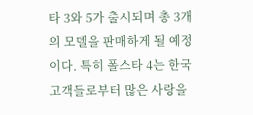타 3와 5가 출시되며 총 3개의 모델을 판매하게 될 예정이다. 특히 폴스타 4는 한국고객들로부터 많은 사랑을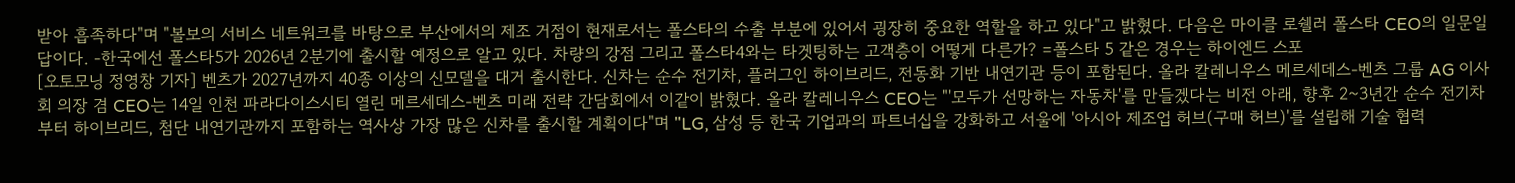받아 흡족하다"며 "볼보의 서비스 네트워크를 바탕으로 부산에서의 제조 거점이 현재로서는 폴스타의 수출 부분에 있어서 굉장히 중요한 역할을 하고 있다"고 밝혔다. 다음은 마이클 로쉘러 폴스타 CEO의 일문일답이다. -한국에선 폴스타5가 2026년 2분기에 출시할 예정으로 알고 있다. 차량의 강점 그리고 폴스타4와는 타겟팅하는 고객층이 어떻게 다른가? =폴스타 5 같은 경우는 하이엔드 스포
[오토모닝 정영창 기자] 벤츠가 2027년까지 40종 이상의 신모델을 대거 출시한다. 신차는 순수 전기차, 플러그인 하이브리드, 전동화 기반 내연기관 등이 포함된다. 올라 칼레니우스 메르세데스-벤츠 그룹 AG 이사회 의장 겸 CEO는 14일 인천 파라다이스시티 열린 메르세데스-벤츠 미래 전략 간담회에서 이같이 밝혔다. 올라 칼레니우스 CEO는 "'모두가 선망하는 자동차'를 만들겠다는 비전 아래, 향후 2~3년간 순수 전기차부터 하이브리드, 첨단 내연기관까지 포함하는 역사상 가장 많은 신차를 출시할 계획이다"며 "LG, 삼성 등 한국 기업과의 파트너십을 강화하고 서울에 '아시아 제조업 허브(구매 허브)'를 설립해 기술 협력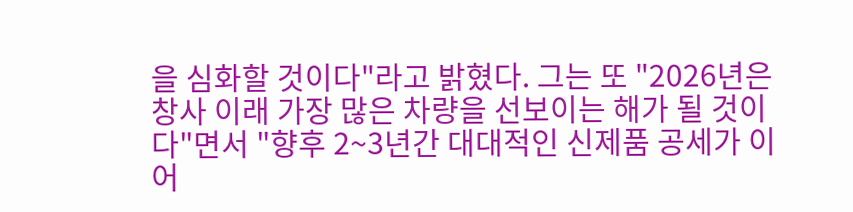을 심화할 것이다"라고 밝혔다. 그는 또 "2026년은 창사 이래 가장 많은 차량을 선보이는 해가 될 것이다"면서 "향후 2~3년간 대대적인 신제품 공세가 이어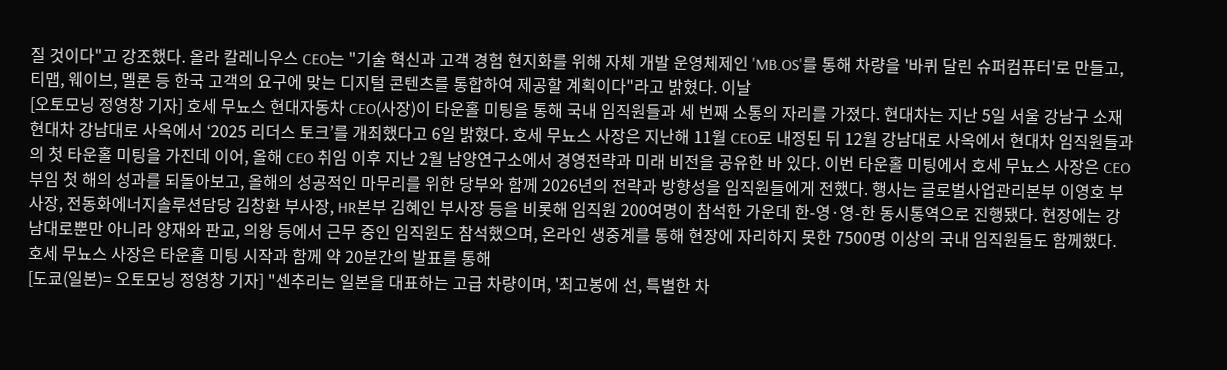질 것이다"고 강조했다. 올라 칼레니우스 CEO는 "기술 혁신과 고객 경험 현지화를 위해 자체 개발 운영체제인 'MB.OS'를 통해 차량을 '바퀴 달린 슈퍼컴퓨터'로 만들고, 티맵, 웨이브, 멜론 등 한국 고객의 요구에 맞는 디지털 콘텐츠를 통합하여 제공할 계획이다"라고 밝혔다. 이날
[오토모닝 정영창 기자] 호세 무뇨스 현대자동차 CEO(사장)이 타운홀 미팅을 통해 국내 임직원들과 세 번째 소통의 자리를 가졌다. 현대차는 지난 5일 서울 강남구 소재 현대차 강남대로 사옥에서 ‘2025 리더스 토크’를 개최했다고 6일 밝혔다. 호세 무뇨스 사장은 지난해 11월 CEO로 내정된 뒤 12월 강남대로 사옥에서 현대차 임직원들과의 첫 타운홀 미팅을 가진데 이어, 올해 CEO 취임 이후 지난 2월 남양연구소에서 경영전략과 미래 비전을 공유한 바 있다. 이번 타운홀 미팅에서 호세 무뇨스 사장은 CEO 부임 첫 해의 성과를 되돌아보고, 올해의 성공적인 마무리를 위한 당부와 함께 2026년의 전략과 방향성을 임직원들에게 전했다. 행사는 글로벌사업관리본부 이영호 부사장, 전동화에너지솔루션담당 김창환 부사장, HR본부 김혜인 부사장 등을 비롯해 임직원 200여명이 참석한 가운데 한-영·영-한 동시통역으로 진행됐다. 현장에는 강남대로뿐만 아니라 양재와 판교, 의왕 등에서 근무 중인 임직원도 참석했으며, 온라인 생중계를 통해 현장에 자리하지 못한 7500명 이상의 국내 임직원들도 함께했다. 호세 무뇨스 사장은 타운홀 미팅 시작과 함께 약 20분간의 발표를 통해
[도쿄(일본)= 오토모닝 정영창 기자] "센추리는 일본을 대표하는 고급 차량이며, '최고봉에 선, 특별한 차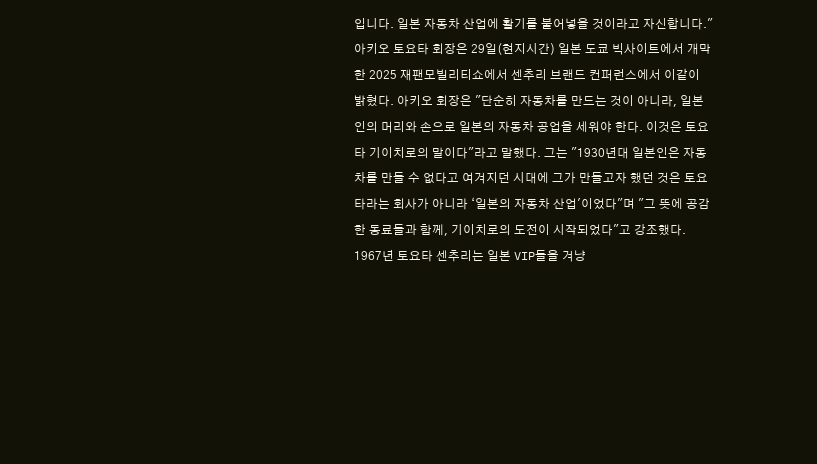입니다. 일본 자동차 산업에 활기를 불어넣을 것이라고 자신합니다." 아키오 토요타 회장은 29일(현지시간) 일본 도쿄 빅사이트에서 개막한 2025 재팬모빌리티쇼에서 센추리 브랜드 컨퍼런스에서 이같이 밝혔다. 아키오 회장은 "단순히 자동차를 만드는 것이 아니라, 일본인의 머리와 손으로 일본의 자동차 공업을 세워야 한다. 이것은 토요타 기이치로의 말이다"라고 말했다. 그는 "1930년대 일본인은 자동차를 만들 수 없다고 여겨지던 시대에 그가 만들고자 했던 것은 토요타라는 회사가 아니라 ‘일본의 자동차 산업'이었다"며 "그 뜻에 공감한 동료들과 함께, 기이치로의 도전이 시작되었다"고 강조했다. 1967년 토요타 센추리는 일본 VIP들을 겨냥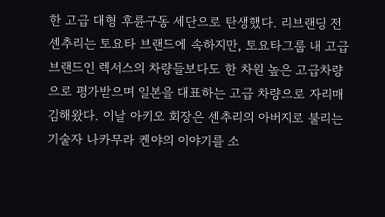한 고급 대형 후륜구동 세단으로 탄생했다. 리브랜딩 전 센추리는 토요타 브랜드에 속하지만, 토요타그룹 내 고급 브랜드인 렉서스의 차량들보다도 한 차원 높은 고급차량으로 평가받으며 일본을 대표하는 고급 차량으로 자리매김해왔다. 이날 아키오 회장은 센추리의 아버지로 불리는 기술자 나카무라 켄야의 이야기를 소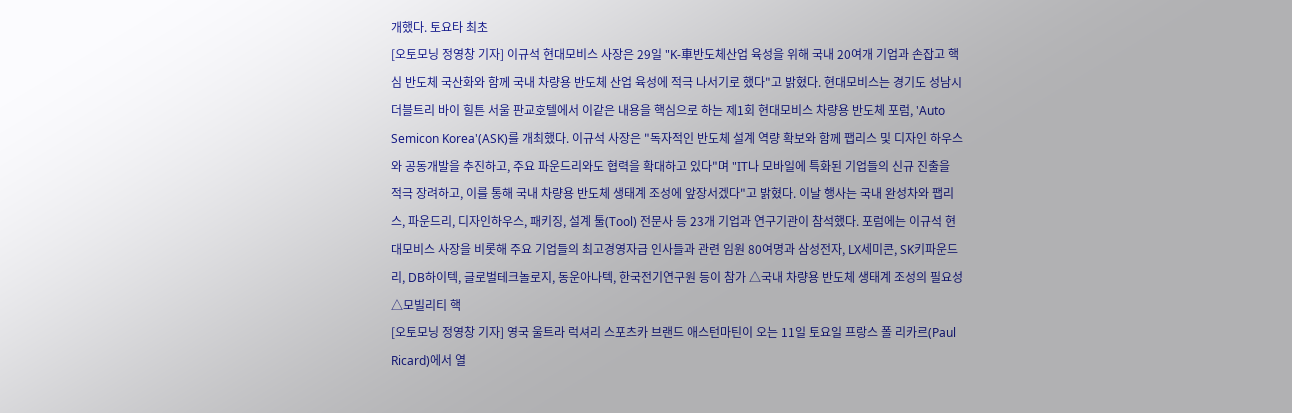개했다. 토요타 최초
[오토모닝 정영창 기자] 이규석 현대모비스 사장은 29일 "K-車반도체산업 육성을 위해 국내 20여개 기업과 손잡고 핵심 반도체 국산화와 함께 국내 차량용 반도체 산업 육성에 적극 나서기로 했다"고 밝혔다. 현대모비스는 경기도 성남시 더블트리 바이 힐튼 서울 판교호텔에서 이같은 내용을 핵심으로 하는 제1회 현대모비스 차량용 반도체 포럼, 'Auto Semicon Korea'(ASK)를 개최했다. 이규석 사장은 "독자적인 반도체 설계 역량 확보와 함께 팹리스 및 디자인 하우스와 공동개발을 추진하고, 주요 파운드리와도 협력을 확대하고 있다"며 "IT나 모바일에 특화된 기업들의 신규 진출을 적극 장려하고, 이를 통해 국내 차량용 반도체 생태계 조성에 앞장서겠다"고 밝혔다. 이날 행사는 국내 완성차와 팹리스, 파운드리, 디자인하우스, 패키징, 설계 툴(Tool) 전문사 등 23개 기업과 연구기관이 참석했다. 포럼에는 이규석 현대모비스 사장을 비롯해 주요 기업들의 최고경영자급 인사들과 관련 임원 80여명과 삼성전자, LX세미콘, SK키파운드리, DB하이텍, 글로벌테크놀로지, 동운아나텍, 한국전기연구원 등이 참가 △국내 차량용 반도체 생태계 조성의 필요성 △모빌리티 핵
[오토모닝 정영창 기자] 영국 울트라 럭셔리 스포츠카 브랜드 애스턴마틴이 오는 11일 토요일 프랑스 폴 리카르(Paul Ricard)에서 열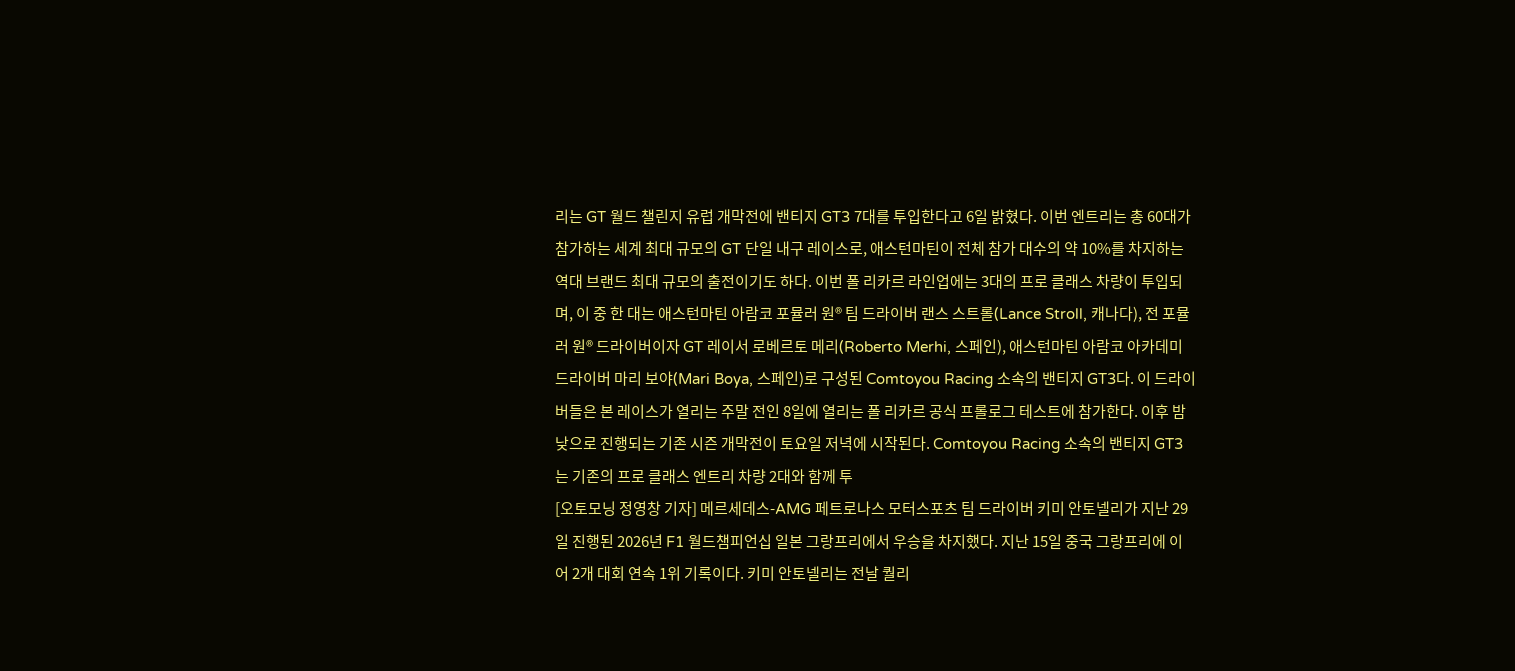리는 GT 월드 챌린지 유럽 개막전에 밴티지 GT3 7대를 투입한다고 6일 밝혔다. 이번 엔트리는 총 60대가 참가하는 세계 최대 규모의 GT 단일 내구 레이스로, 애스턴마틴이 전체 참가 대수의 약 10%를 차지하는 역대 브랜드 최대 규모의 출전이기도 하다. 이번 폴 리카르 라인업에는 3대의 프로 클래스 차량이 투입되며, 이 중 한 대는 애스턴마틴 아람코 포뮬러 원® 팀 드라이버 랜스 스트롤(Lance Stroll, 캐나다), 전 포뮬러 원® 드라이버이자 GT 레이서 로베르토 메리(Roberto Merhi, 스페인), 애스턴마틴 아람코 아카데미 드라이버 마리 보야(Mari Boya, 스페인)로 구성된 Comtoyou Racing 소속의 밴티지 GT3다. 이 드라이버들은 본 레이스가 열리는 주말 전인 8일에 열리는 폴 리카르 공식 프롤로그 테스트에 참가한다. 이후 밤낮으로 진행되는 기존 시즌 개막전이 토요일 저녁에 시작된다. Comtoyou Racing 소속의 밴티지 GT3는 기존의 프로 클래스 엔트리 차량 2대와 함께 투
[오토모닝 정영창 기자] 메르세데스-AMG 페트로나스 모터스포츠 팀 드라이버 키미 안토넬리가 지난 29일 진행된 2026년 F1 월드챔피언십 일본 그랑프리에서 우승을 차지했다. 지난 15일 중국 그랑프리에 이어 2개 대회 연속 1위 기록이다. 키미 안토넬리는 전날 퀄리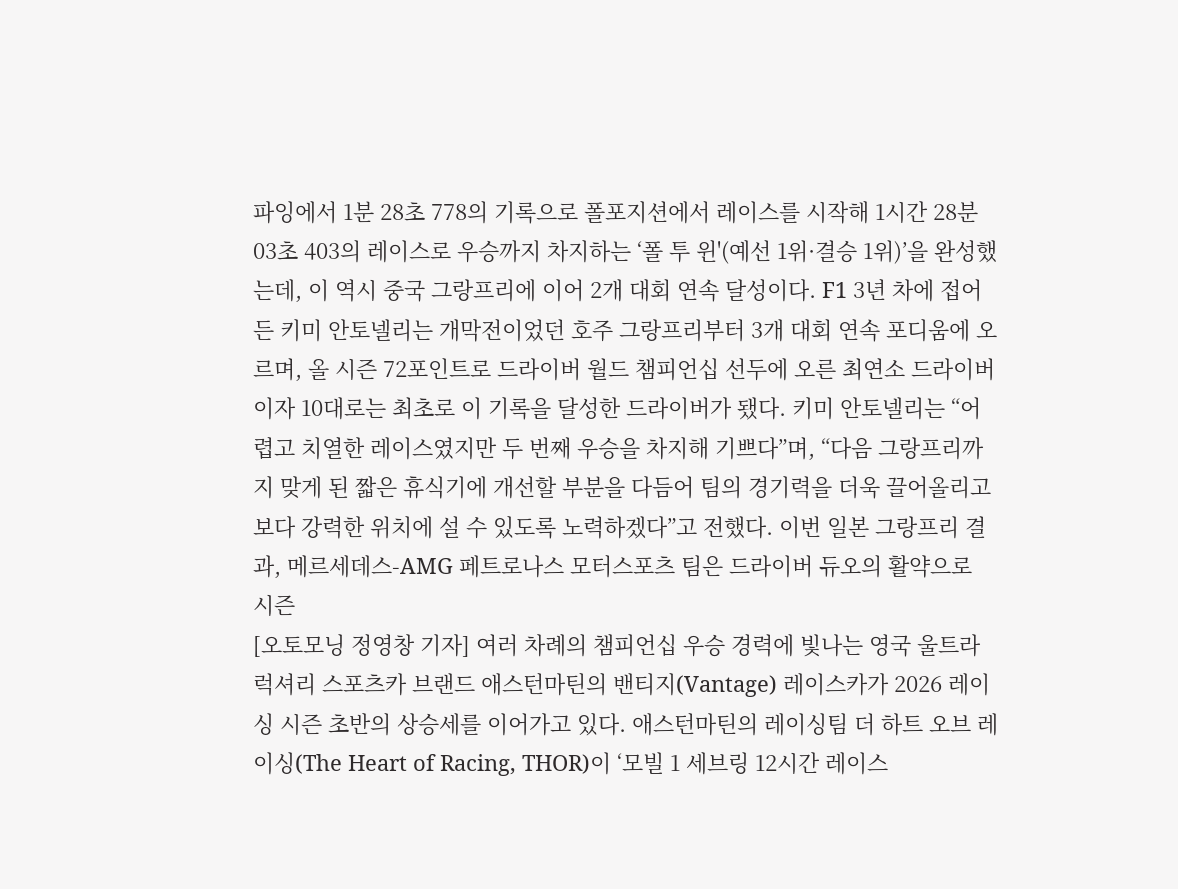파잉에서 1분 28초 778의 기록으로 폴포지션에서 레이스를 시작해 1시간 28분 03초 403의 레이스로 우승까지 차지하는 ‘폴 투 윈'(예선 1위·결승 1위)’을 완성했는데, 이 역시 중국 그랑프리에 이어 2개 대회 연속 달성이다. F1 3년 차에 접어든 키미 안토넬리는 개막전이었던 호주 그랑프리부터 3개 대회 연속 포디움에 오르며, 올 시즌 72포인트로 드라이버 월드 챔피언십 선두에 오른 최연소 드라이버이자 10대로는 최초로 이 기록을 달성한 드라이버가 됐다. 키미 안토넬리는 “어렵고 치열한 레이스였지만 두 번째 우승을 차지해 기쁘다”며, “다음 그랑프리까지 맞게 된 짧은 휴식기에 개선할 부분을 다듬어 팀의 경기력을 더욱 끌어올리고 보다 강력한 위치에 설 수 있도록 노력하겠다”고 전했다. 이번 일본 그랑프리 결과, 메르세데스-AMG 페트로나스 모터스포츠 팀은 드라이버 듀오의 활약으로 시즌
[오토모닝 정영창 기자] 여러 차례의 챔피언십 우승 경력에 빛나는 영국 울트라 럭셔리 스포츠카 브랜드 애스턴마틴의 밴티지(Vantage) 레이스카가 2026 레이싱 시즌 초반의 상승세를 이어가고 있다. 애스턴마틴의 레이싱팀 더 하트 오브 레이싱(The Heart of Racing, THOR)이 ‘모빌 1 세브링 12시간 레이스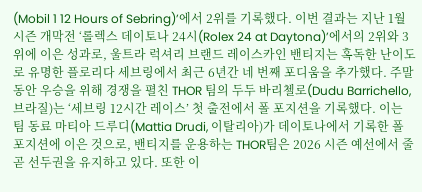(Mobil 1 12 Hours of Sebring)’에서 2위를 기록했다. 이번 결과는 지난 1월 시즌 개막전 ‘롤렉스 데이토나 24시(Rolex 24 at Daytona)’에서의 2위와 3위에 이은 성과로, 울트라 럭셔리 브랜드 레이스카인 밴티지는 혹독한 난이도로 유명한 플로리다 세브링에서 최근 6년간 네 번째 포디움을 추가했다. 주말 동안 우승을 위해 경쟁을 펼친 THOR 팀의 두두 바리첼로(Dudu Barrichello, 브라질)는 ‘세브링 12시간 레이스’ 첫 출전에서 폴 포지션을 기록했다. 이는 팀 동료 마티아 드루디(Mattia Drudi, 이탈리아)가 데이토나에서 기록한 폴 포지션에 이은 것으로, 밴티지를 운용하는 THOR팀은 2026 시즌 예선에서 줄곧 선두권을 유지하고 있다. 또한 이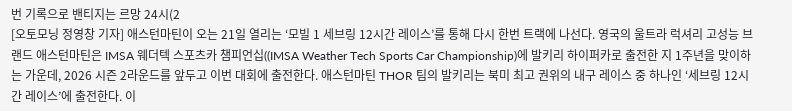번 기록으로 밴티지는 르망 24시(2
[오토모닝 정영창 기자] 애스턴마틴이 오는 21일 열리는 ‘모빌 1 세브링 12시간 레이스’를 통해 다시 한번 트랙에 나선다. 영국의 울트라 럭셔리 고성능 브랜드 애스턴마틴은 IMSA 웨더텍 스포츠카 챔피언십((IMSA Weather Tech Sports Car Championship)에 발키리 하이퍼카로 출전한 지 1주년을 맞이하는 가운데, 2026 시즌 2라운드를 앞두고 이번 대회에 출전한다. 애스턴마틴 THOR 팀의 발키리는 북미 최고 권위의 내구 레이스 중 하나인 ‘세브링 12시간 레이스’에 출전한다. 이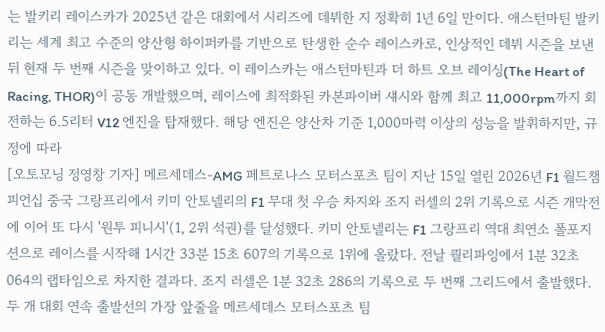는 발키리 레이스카가 2025년 같은 대회에서 시리즈에 데뷔한 지 정확히 1년 6일 만이다. 애스턴마틴 발키리는 세계 최고 수준의 양산형 하이퍼카를 기반으로 탄생한 순수 레이스카로, 인상적인 데뷔 시즌을 보낸 뒤 현재 두 번째 시즌을 맞이하고 있다. 이 레이스카는 애스턴마틴과 더 하트 오브 레이싱(The Heart of Racing, THOR)이 공동 개발했으며, 레이스에 최적화된 카본파이버 섀시와 함께 최고 11,000rpm까지 회전하는 6.5리터 V12 엔진을 탑재했다. 해당 엔진은 양산차 기준 1,000마력 이상의 성능을 발휘하지만, 규정에 따라
[오토모닝 정영창 기자] 메르세데스-AMG 페트로나스 모터스포츠 팀이 지난 15일 열린 2026년 F1 월드챔피언십 중국 그랑프리에서 키미 안토넬리의 F1 무대 첫 우승 차지와 조지 러셀의 2위 기록으로 시즌 개막전에 이어 또 다시 '원투 피니시'(1, 2위 석권)를 달성했다. 키미 안토넬리는 F1 그랑프리 역대 최연소 폴포지션으로 레이스를 시작해 1시간 33분 15초 607의 기록으로 1위에 올랐다. 전날 퀄리파잉에서 1분 32초 064의 랩타임으로 차지한 결과다. 조지 러셀은 1분 32초 286의 기록으로 두 번째 그리드에서 출발했다. 두 개 대회 연속 출발선의 가장 앞줄을 메르세데스 모터스포츠 팀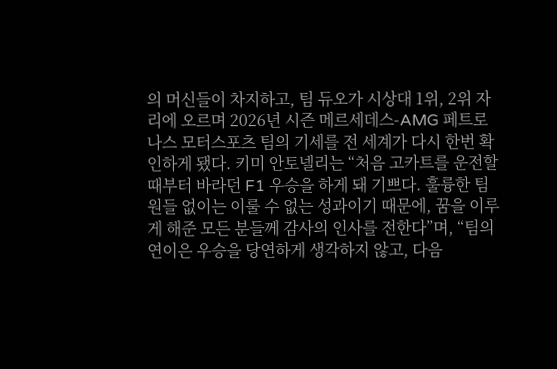의 머신들이 차지하고, 팀 듀오가 시상대 1위, 2위 자리에 오르며 2026년 시즌 메르세데스-AMG 페트로나스 모터스포츠 팀의 기세를 전 세계가 다시 한번 확인하게 됐다. 키미 안토넬리는 “처음 고카트를 운전할 때부터 바라던 F1 우승을 하게 돼 기쁘다. 훌륭한 팀원들 없이는 이룰 수 없는 성과이기 때문에, 꿈을 이루게 해준 모든 분들께 감사의 인사를 전한다”며, “팀의 연이은 우승을 당연하게 생각하지 않고, 다음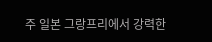주 일본 그랑프리에서 강력한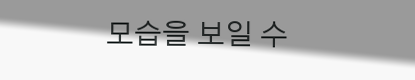모습을 보일 수